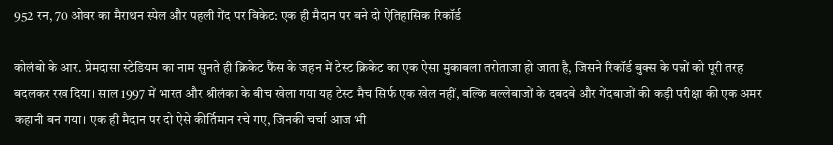952 रन, 70 ओवर का मैराथन स्पेल और पहली गेंद पर विकेट: एक ही मैदान पर बने दो ऐतिहासिक रिकॉर्ड

कोलंबो के आर. प्रेमदासा स्टेडियम का नाम सुनते ही क्रिकेट फैंस के जहन में टेस्ट क्रिकेट का एक ऐसा मुकाबला तरोताजा हो जाता है, जिसने रिकॉर्ड बुक्स के पन्नों को पूरी तरह बदलकर रख दिया। साल 1997 में भारत और श्रीलंका के बीच खेला गया यह टेस्ट मैच सिर्फ एक खेल नहीं, बल्कि बल्लेबाजों के दबदबे और गेंदबाजों की कड़ी परीक्षा की एक अमर कहानी बन गया। एक ही मैदान पर दो ऐसे कीर्तिमान रचे गए, जिनकी चर्चा आज भी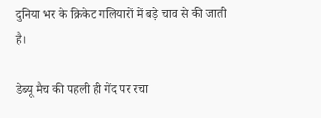दुनिया भर के क्रिकेट गलियारों में बड़े चाव से की जाती है।

डेब्यू मैच की पहली ही गेंद पर रचा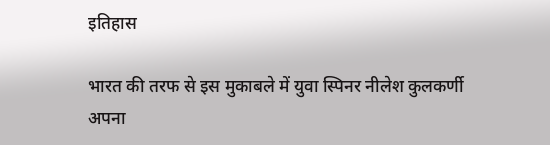इतिहास

भारत की तरफ से इस मुकाबले में युवा स्पिनर नीलेश कुलकर्णी अपना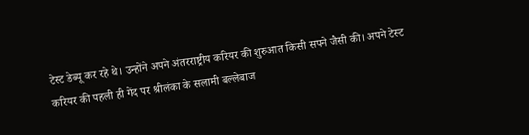टेस्ट डेब्यू कर रहे थे। उन्होंने अपने अंतरराष्ट्रीय करियर की शुरुआत किसी सपने जैसी की। अपने टेस्ट करियर की पहली ही गेंद पर श्रीलंका के सलामी बल्लेबाज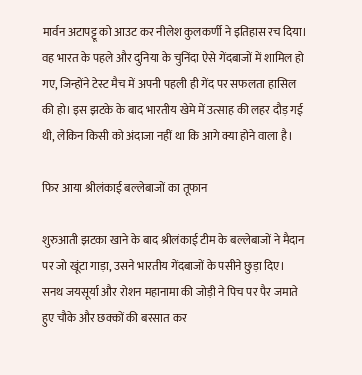मार्वन अटापट्टू को आउट कर नीलेश कुलकर्णी ने इतिहास रच दिया। वह भारत के पहले और दुनिया के चुनिंदा ऐसे गेंदबाजों में शामिल हो गए, जिन्होंने टेस्ट मैच में अपनी पहली ही गेंद पर सफलता हासिल की हो। इस झटके के बाद भारतीय खेमे में उत्साह की लहर दौड़ गई थी, लेकिन किसी को अंदाजा नहीं था कि आगे क्या होने वाला है।

फिर आया श्रीलंकाई बल्लेबाजों का तूफान

शुरुआती झटका खाने के बाद श्रीलंकाई टीम के बल्लेबाजों ने मैदान पर जो खूंटा गाड़ा, उसने भारतीय गेंदबाजों के पसीने छुड़ा दिए। सनथ जयसूर्या और रोशन महानामा की जोड़ी ने पिच पर पैर जमाते हुए चौके और छक्कों की बरसात कर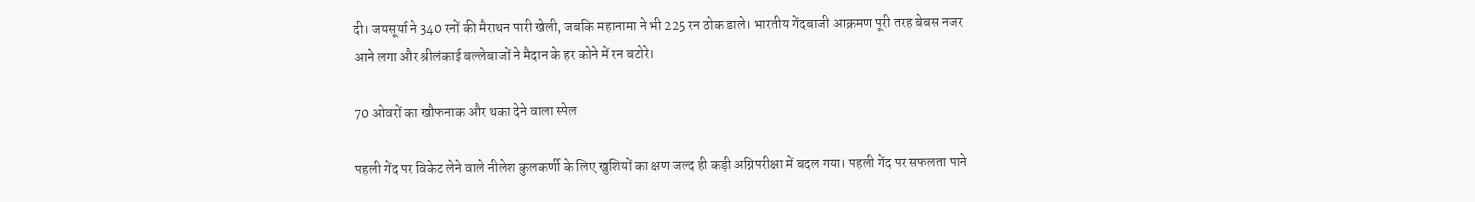दी। जयसूर्या ने 340 रनों की मैराथन पारी खेली, जबकि महानामा ने भी 225 रन ठोक डाले। भारतीय गेंदबाजी आक्रमण पूरी तरह बेबस नजर आने लगा और श्रीलंकाई बल्लेबाजों ने मैदान के हर कोने में रन बटोरे।

70 ओवरों का खौफनाक और थका देने वाला स्पेल

पहली गेंद पर विकेट लेने वाले नीलेश कुलकर्णी के लिए खुशियों का क्षण जल्द ही कड़ी अग्निपरीक्षा में बदल गया। पहली गेंद पर सफलता पाने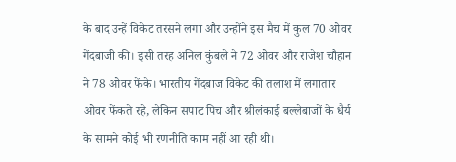के बाद उन्हें विकेट तरसने लगा और उन्होंने इस मैच में कुल 70 ओवर गेंदबाजी की। इसी तरह अनिल कुंबले ने 72 ओवर और राजेश चौहान ने 78 ओवर फेंके। भारतीय गेंदबाज विकेट की तलाश में लगातार ओवर फेंकते रहे, लेकिन सपाट पिच और श्रीलंकाई बल्लेबाजों के धैर्य के सामने कोई भी रणनीति काम नहीं आ रही थी।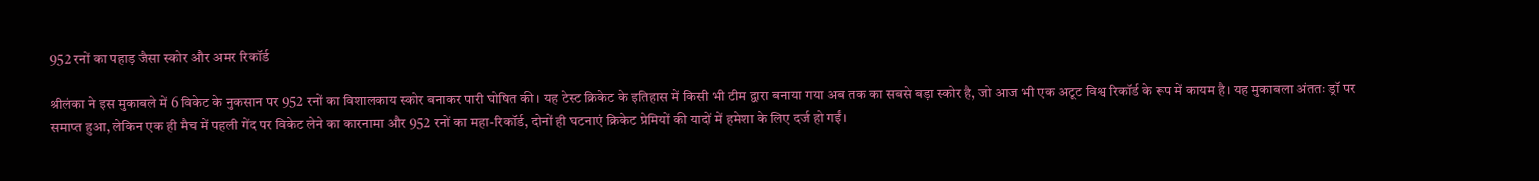952 रनों का पहाड़ जैसा स्कोर और अमर रिकॉर्ड

श्रीलंका ने इस मुकाबले में 6 विकेट के नुकसान पर 952 रनों का विशालकाय स्कोर बनाकर पारी घोषित की। यह टेस्ट क्रिकेट के इतिहास में किसी भी टीम द्वारा बनाया गया अब तक का सबसे बड़ा स्कोर है, जो आज भी एक अटूट विश्व रिकॉर्ड के रूप में कायम है। यह मुकाबला अंततः ड्रॉ पर समाप्त हुआ, लेकिन एक ही मैच में पहली गेंद पर विकेट लेने का कारनामा और 952 रनों का महा-रिकॉर्ड, दोनों ही घटनाएं क्रिकेट प्रेमियों की यादों में हमेशा के लिए दर्ज हो गईं।